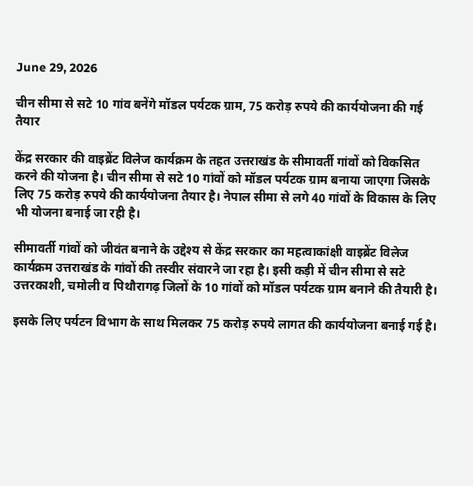June 29, 2026

चीन सीमा से सटे 10 गांव बनेंगे मॉडल पर्यटक ग्राम, 75 करोड़ रुपये की कार्ययोजना की गई तैयार

केंद्र सरकार की वाइब्रेंट विलेज कार्यक्रम के तहत उत्तराखंड के सीमावर्ती गांवों को विकसित करने की योजना है। चीन सीमा से सटे 10 गांवों को मॉडल पर्यटक ग्राम बनाया जाएगा जिसके लिए 75 करोड़ रुपये की कार्ययोजना तैयार है। नेपाल सीमा से लगे 40 गांवों के विकास के लिए भी योजना बनाई जा रही है।

सीमावर्ती गांवों को जीवंत बनाने के उद्देश्य से केंद्र सरकार का महत्वाकांक्षी वाइब्रेंट विलेज कार्यक्रम उत्तराखंड के गांवों की तस्वीर संवारने जा रहा है। इसी कड़ी में चीन सीमा से सटे उत्तरकाशी, चमोली व पिथौरागढ़ जिलों के 10 गांवों को मॉडल पर्यटक ग्राम बनाने की तैयारी है।

इसके लिए पर्यटन विभाग के साथ मिलकर 75 करोड़ रुपये लागत की कार्ययोजना बनाई गई है।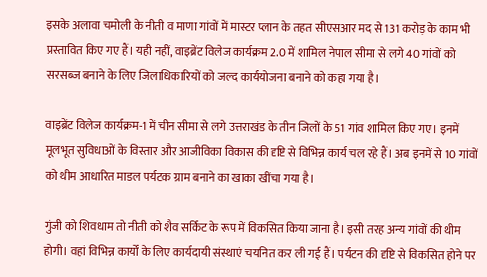इसके अलावा चमोली के नीती व माणा गांवों में मास्टर प्लान के तहत सीएसआर मद से 131 करोड़ के काम भी प्रस्तावित किए गए हैं। यही नहीं, वाइब्रेंट विलेज कार्यक्रम 2.0 में शामिल नेपाल सीमा से लगे 40 गांवों को सरसब्ज बनाने के लिए जिलाधिकारियों को जल्द कार्ययोजना बनाने को कहा गया है।

वाइब्रेंट विलेज कार्यक्रम-1 में चीन सीमा से लगे उत्तराखंड के तीन जिलों के 51 गांव शामिल किए गए। इनमें मूलभूत सुविधाओं के विस्तार और आजीविका विकास की दृष्टि से विभिन्न कार्य चल रहे हैं। अब इनमें से 10 गांवों को थीम आधारित माडल पर्यटक ग्राम बनाने का खाका खींचा गया है।

गुंजी को शिवधाम तो नीती को शैव सर्किट के रूप में विकसित किया जाना है। इसी तरह अन्य गांवों की थीम होगी। वहां विभिन्न कार्यों के लिए कार्यदायी संस्थाएं चयनित कर ली गई हैं। पर्यटन की दृष्टि से विकसित होने पर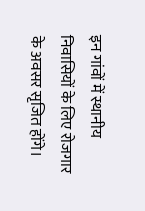इन गांवों में स्थानीय निवासियों के लिए रोजगार के अवसर सृजित होंगे।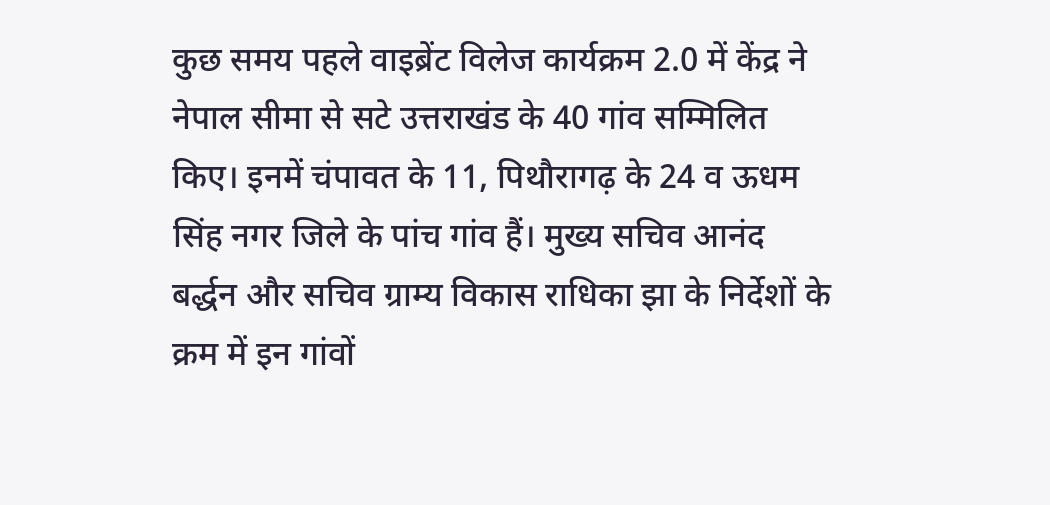कुछ समय पहले वाइब्रेंट विलेज कार्यक्रम 2.0 में केंद्र ने नेपाल सीमा से सटे उत्तराखंड के 40 गांव सम्मिलित किए। इनमें चंपावत के 11, पिथौरागढ़ के 24 व ऊधम सिंह नगर जिले के पांच गांव हैं। मुख्य सचिव आनंद बर्द्धन और सचिव ग्राम्य विकास राधिका झा के निर्देशों के क्रम में इन गांवों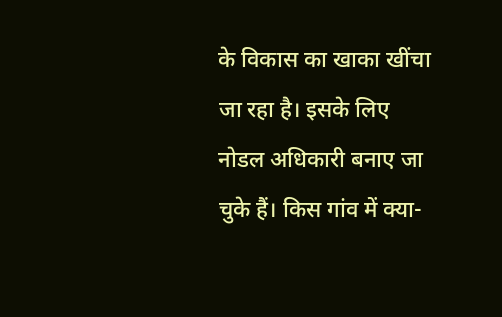के विकास का खाका खींचा जा रहा है। इसके लिए नोडल अधिकारी बनाए जा चुके हैं। किस गांव में क्या-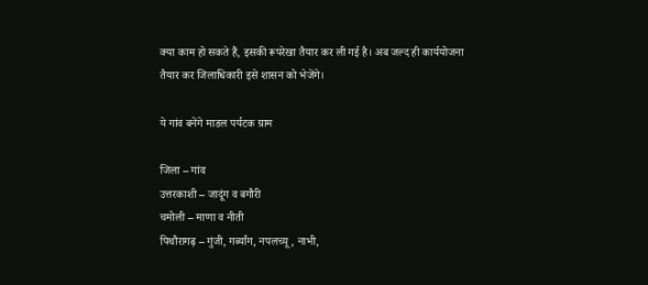क्या काम हो सकते हैं, इसकी रूपरेखा तैयार कर ली गई है। अब जल्द ही कार्ययोजना तैयार कर जिलाधिकारी इसे शासन को भेजेंगे।

ये गांव बनेंगे माडल पर्यटक ग्राम

जिला – गांव
उत्तरकाशी – जादूंग व बगौरी
चमोली – माणा व नीती
पिथौरागढ़ – गुंजी, गर्ब्यांग, नपलच्यू, नाभी,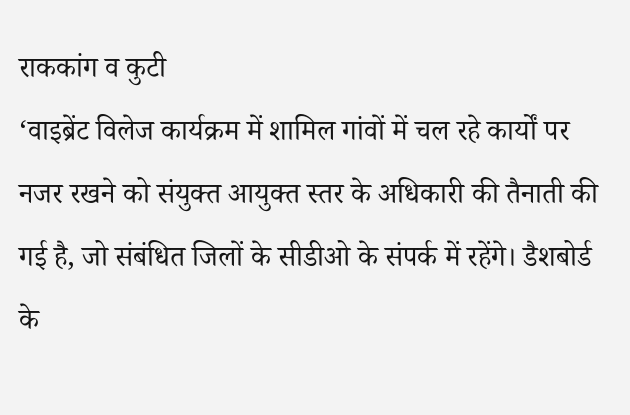राककांग व कुटी
‘वाइब्रेंट विलेज कार्यक्रम में शामिल गांवों में चल रहे कार्यों पर नजर रखने को संयुक्त आयुक्त स्तर के अधिकारी की तैनाती की गई है, जो संबंधित जिलों के सीडीओ के संपर्क में रहेंगे। डैशबोर्ड के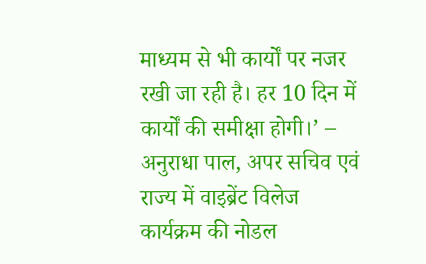माध्यम से भी कार्यों पर नजर रखी जा रही है। हर 10 दिन में कार्यों की समीक्षा होगी।’ – अनुराधा पाल, अपर सचिव एवं राज्य में वाइब्रेंट विलेज कार्यक्रम की नोडल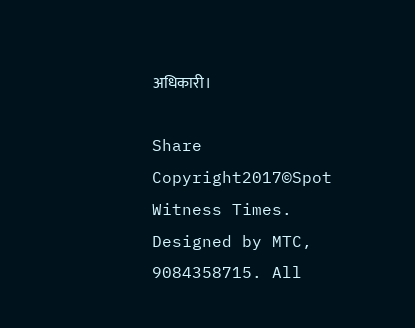अधिकारी।

Share
Copyright2017©Spot Witness Times. Designed by MTC, 9084358715. All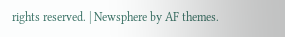rights reserved. | Newsphere by AF themes.